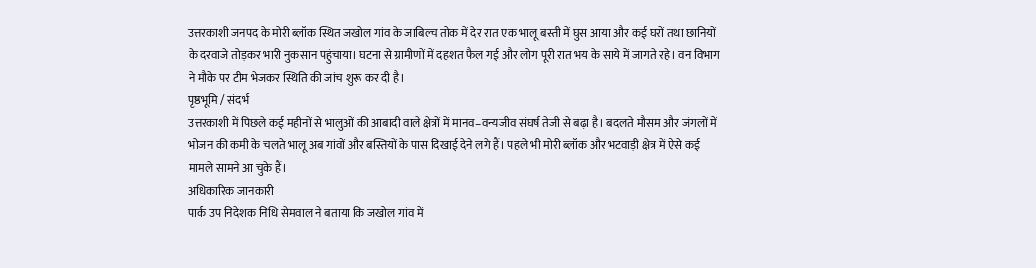उत्तरकाशी जनपद के मोरी ब्लॉक स्थित जखोल गांव के जाबिल्च तोक में देर रात एक भालू बस्ती में घुस आया और कई घरों तथा छानियों के दरवाजे तोड़कर भारी नुकसान पहुंचाया। घटना से ग्रामीणों में दहशत फैल गई और लोग पूरी रात भय के साये में जागते रहे। वन विभाग ने मौके पर टीम भेजकर स्थिति की जांच शुरू कर दी है।
पृष्ठभूमि / संदर्भ
उत्तरकाशी में पिछले कई महीनों से भालुओं की आबादी वाले क्षेत्रों में मानव–वन्यजीव संघर्ष तेजी से बढ़ा है। बदलते मौसम और जंगलों में भोजन की कमी के चलते भालू अब गांवों और बस्तियों के पास दिखाई देने लगे हैं। पहले भी मोरी ब्लॉक और भटवाड़ी क्षेत्र में ऐसे कई मामले सामने आ चुके हैं।
अधिकारिक जानकारी
पार्क उप निदेशक निधि सेमवाल ने बताया कि जखोल गांव में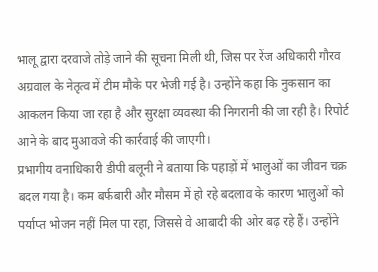भालू द्वारा दरवाजे तोड़े जाने की सूचना मिली थी, जिस पर रेंज अधिकारी गौरव अग्रवाल के नेतृत्व में टीम मौके पर भेजी गई है। उन्होंने कहा कि नुकसान का आकलन किया जा रहा है और सुरक्षा व्यवस्था की निगरानी की जा रही है। रिपोर्ट आने के बाद मुआवजे की कार्रवाई की जाएगी।
प्रभागीय वनाधिकारी डीपी बलूनी ने बताया कि पहाड़ों में भालुओं का जीवन चक्र बदल गया है। कम बर्फबारी और मौसम में हो रहे बदलाव के कारण भालुओं को पर्याप्त भोजन नहीं मिल पा रहा, जिससे वे आबादी की ओर बढ़ रहे हैं। उन्होंने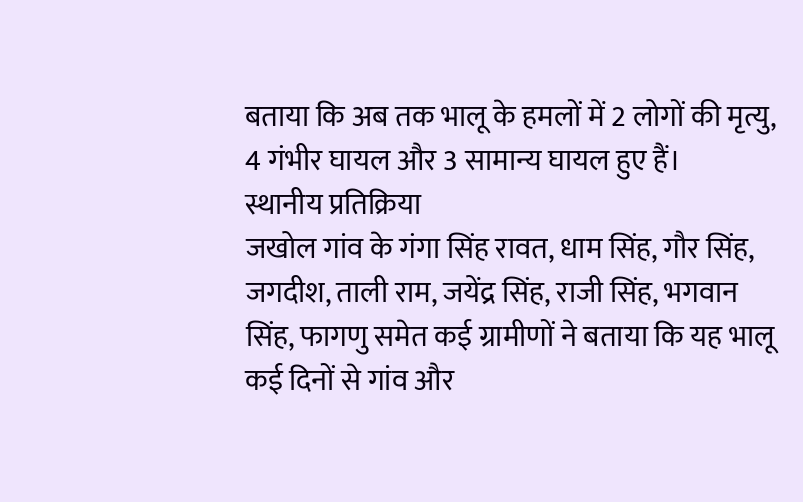बताया कि अब तक भालू के हमलों में 2 लोगों की मृत्यु, 4 गंभीर घायल और 3 सामान्य घायल हुए हैं।
स्थानीय प्रतिक्रिया
जखोल गांव के गंगा सिंह रावत, धाम सिंह, गौर सिंह, जगदीश, ताली राम, जयेंद्र सिंह, राजी सिंह, भगवान सिंह, फागणु समेत कई ग्रामीणों ने बताया कि यह भालू कई दिनों से गांव और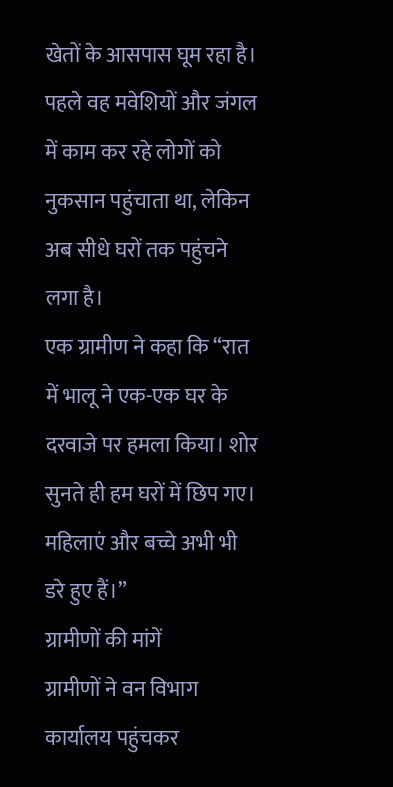खेतों के आसपास घूम रहा है। पहले वह मवेशियों और जंगल में काम कर रहे लोगों को नुकसान पहुंचाता था, लेकिन अब सीधे घरों तक पहुंचने लगा है।
एक ग्रामीण ने कहा कि “रात में भालू ने एक-एक घर के दरवाजे पर हमला किया। शोर सुनते ही हम घरों में छिप गए। महिलाएं और बच्चे अभी भी डरे हुए हैं।”
ग्रामीणों की मांगें
ग्रामीणों ने वन विभाग कार्यालय पहुंचकर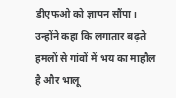डीएफओ को ज्ञापन सौंपा। उन्होंने कहा कि लगातार बढ़ते हमलों से गांवों में भय का माहौल है और भालू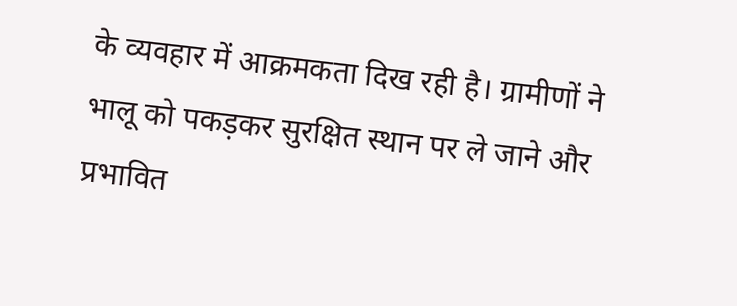के व्यवहार में आक्रमकता दिख रही है। ग्रामीणों ने भालू को पकड़कर सुरक्षित स्थान पर ले जाने और प्रभावित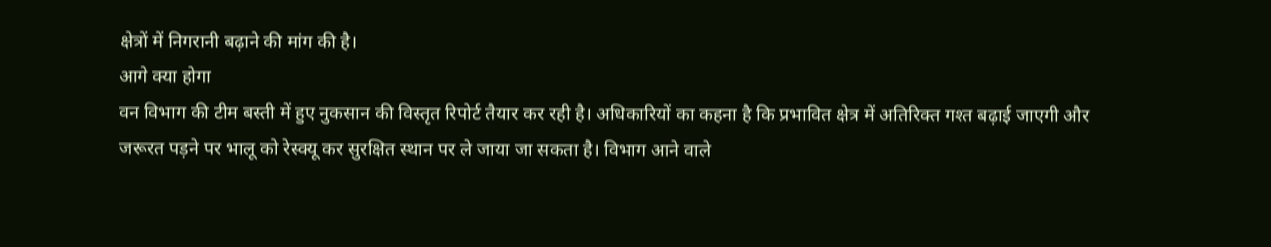क्षेत्रों में निगरानी बढ़ाने की मांग की है।
आगे क्या होगा
वन विभाग की टीम बस्ती में हुए नुकसान की विस्तृत रिपोर्ट तैयार कर रही है। अधिकारियों का कहना है कि प्रभावित क्षेत्र में अतिरिक्त गश्त बढ़ाई जाएगी और जरूरत पड़ने पर भालू को रेस्क्यू कर सुरक्षित स्थान पर ले जाया जा सकता है। विभाग आने वाले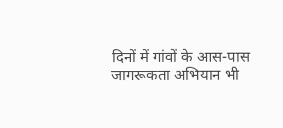दिनों में गांवों के आस-पास जागरूकता अभियान भी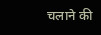चलाने की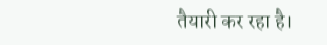तैयारी कर रहा है।